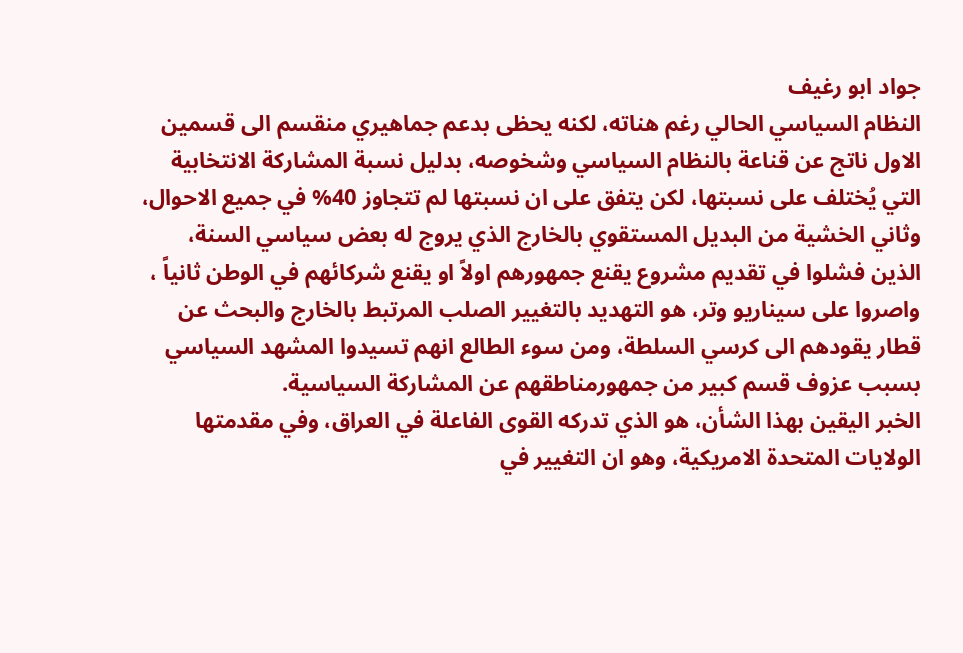جواد ابو رغيف
النظام السياسي الحالي رغم هناته، لكنه يحظى بدعم جماهيري منقسم الى قسمين الاول ناتج عن قناعة بالنظام السياسي وشخوصه، بدليل نسبة المشاركة الانتخابية التي يُختلف على نسبتها، لكن يتفق على ان نسبتها لم تتجاوز 40% في جميع الاحوال، وثاني الخشية من البديل المستقوي بالخارج الذي يروج له بعض سياسي السنة، الذين فشلوا في تقديم مشروع يقنع جمهورهم اولاً او يقنع شركائهم في الوطن ثانياً ، واصروا على سيناريو وتر، هو التهديد بالتغيير الصلب المرتبط بالخارج والبحث عن قطار يقودهم الى كرسي السلطة، ومن سوء الطالع انهم تسيدوا المشهد السياسي بسبب عزوف قسم كبير من جمهورمناطقهم عن المشاركة السياسية.
الخبر اليقين بهذا الشأن، هو الذي تدركه القوى الفاعلة في العراق، وفي مقدمتها الولايات المتحدة الامريكية، وهو ان التغيير في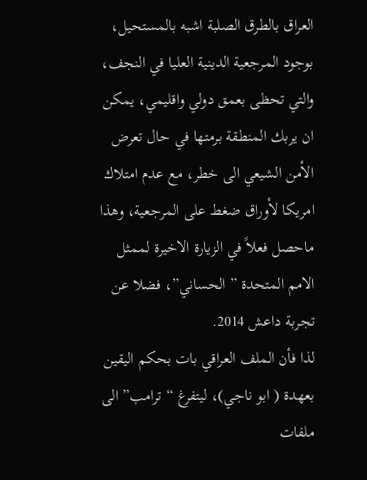العراق بالطرق الصلبة اشبه بالمستحيل، بوجود المرجعية الدينية العليا في النجف، والتي تحظى بعمق دولي واقليمي، يمكن ان يربك المنطقة برمتها في حال تعرض الأمن الشيعي الى خطر، مع عدم امتلاك امريكا لأوراق ضغط على المرجعية، وهذا ماحصل فعلاً في الزيارة الاخيرة لممثل الامم المتحدة ” الحساني”، فضلا عن تجربة داعش 2014.
لذا فأن الملف العراقي بات بحكم اليقين بعهدة ( ابو ناجي)، ليتفرغ “ترامب” الى ملفات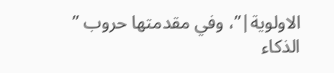الاولوية|”، وفي مقدمتها حروب ” الذكاء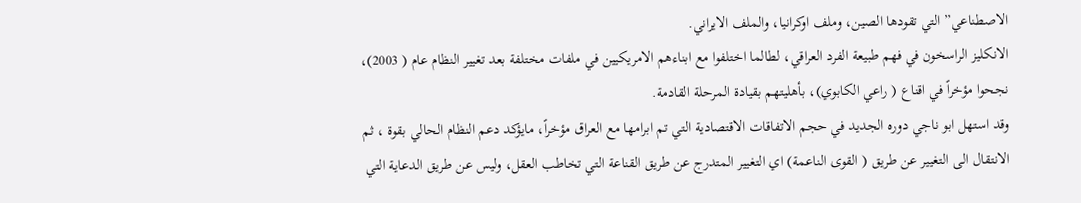الاصطناعي” التي تقودها الصين، وملف اوكرانيا، والملف الايراني.
الانكليز الراسخون في فهم طبيعة الفرد العراقي، لطالما اختلفوا مع ابناءهم الامريكيين في ملفات مختلفة بعد تغيير النظام عام ( 2003)، نجحوا مؤخراً في اقناع ( راعي الكابوي)، بأهليتهم بقيادة المرحلة القادمة.
وقد استهل ابو ناجي دوره الجديد في حجم الاتفاقات الاقتصادية التي تم ابرامها مع العراق مؤخراً، مايؤكد دعم النظام الحالي بقوة ، ثم الانتقال الى التغيير عن طريق ( القوى الناعمة) اي التغيير المتدرج عن طريق القناعة التي تخاطب العقل، وليس عن طريق الدعاية التي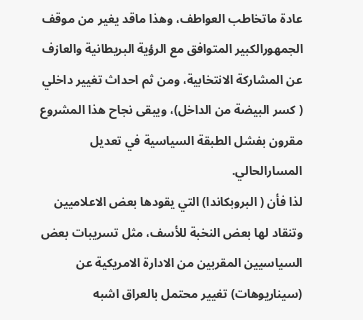عادة ماتخاطب العواطف، وهذا ماقد يغير من موقف الجمهورالكبير المتوافق مع الرؤية البريطانية والعازف عن المشاركة الانتخابية، ومن ثم احداث تغيير داخلي ( كسر البيضة من الداخل)، ويبقى نجاح هذا المشروع مقرون بفشل الطبقة السياسية في تعديل المسارالحالي.
لذا فأن ( البروبكاندا) التي يقودها بعض الاعلاميين وتنقاد لها بعض النخبة للأسف، مثل تسريبات بعض السياسيين المقربين من الادارة الامريكية عن (سيناريوهات) تغيير محتمل بالعراق اشبه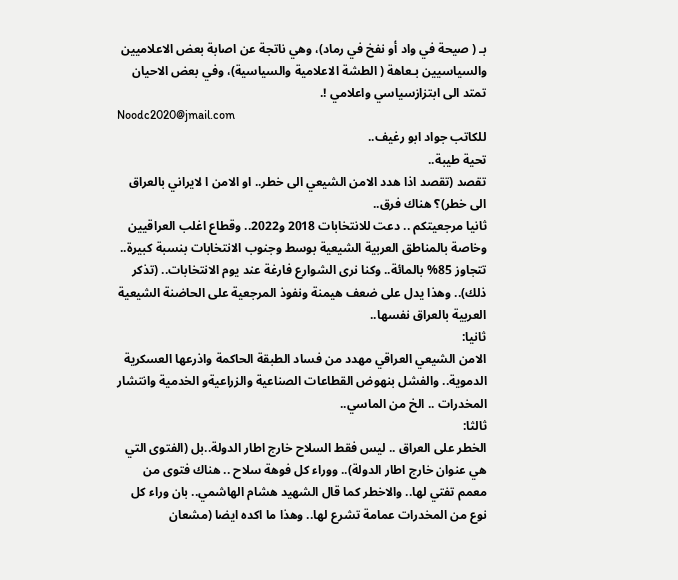بـ ( صيحة في واد أو نفخ في رماد)، وهي ناتجة عن اصابة بعض الاعلاميين والسياسيين بـعاهة ( الطشة الاعلامية والسياسية)، وفي بعض الاحيان تمتد الى ابتزازسياسي واعلامي !.
Noodc2020@jmail.com
للكاتب جواد ابو رغيف..
تحية طيبة..
تقصد (تقصد اذا هدد الامن الشيعي الى خطر.. او الامن ا لايراني بالعراق الى خطر)؟ هناك فرق..
ثانيا مرجعيتكم .. دعت للانتخابات 2018 و2022.. وقطاع اغلب العراقيين وخاصة بالمناطق العربية الشيعية بوسط وجنوب الانتخابات بنسبة كبيرة.. تتجاوز 85% بالمائة.. وكنا نرى الشوارع فارغة عند يوم الانتخابات.. (تذكر ذلك).. وهذا يدل على ضعف هيمنة ونفوذ المرجعية على الحاضنة الشيعية العربية بالعراق نفسها..
ثانيا:
الامن الشيعي العراقي مهدد من فساد الطبقة الحاكمة واذرعها العسكرية الدموية.. والفشل بنهوض القطاعات الصناعية والزراعيةو الخدمية وانتشار المخدرات .. الخ من الماسي..
ثالثا:
الخطر على العراق .. ليس فقط السلاح خارج اطار الدولة..بل (الفتوى التي هي عنوان خارج اطار الدولة).. ووراء كل فوهة سلاح .. هناك فتوى من معمم تفتي لها.. والاخطر كما قال الشهيد هشام الهاشمي.. بان وراء كل نوع من المخدرات عمامة تشرع لها.. وهذا ما اكده ايضا (مشعان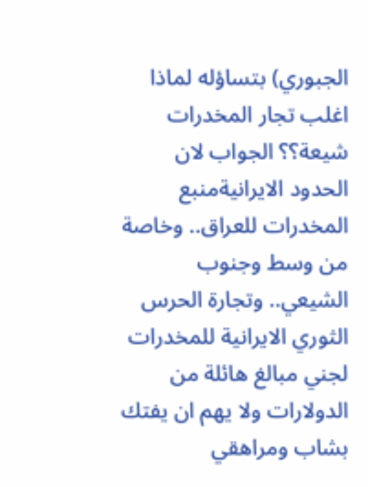الجبوري) بتساؤله لماذا اغلب تجار المخدرات شيعة؟؟ الجواب لان الحدود الايرانيةمنبع المخدرات للعراق.. وخاصة من وسط وجنوب الشيعي.. وتجارة الحرس الثوري الايرانية للمخدرات لجني مبالغ هائلة من الدولارات ولا يهم ان يفتك بشاب ومراهقي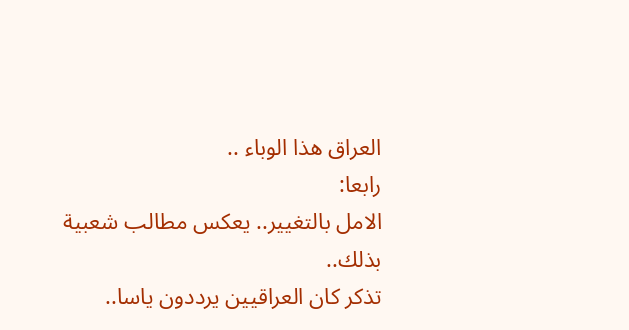العراق هذا الوباء ..
رابعا:
الامل بالتغيير.. يعكس مطالب شعبية بذلك..
تذكر كان العراقيين يرددون ياسا..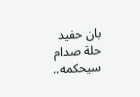بان حفيد حلة صدام سيحكمه..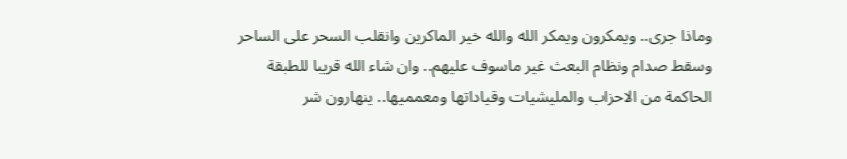وماذا جرى.. ويمكرون ويمكر الله والله خير الماكرين وانقلب السحر على الساحر وسقط صدام ونظام البعث غير ماسوف عليهم.. وان شاء الله قريبا للطبقة الحاكمة من الاحزاب والمليشيات وقياداتها ومعمميها.. ينهارون شر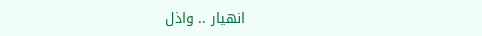انهيار .. واذل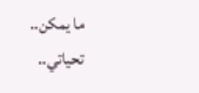ما يمكن..
تحياتي..